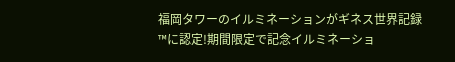福岡タワーのイルミネーションがギネス世界記録™に認定!期間限定で記念イルミネーショ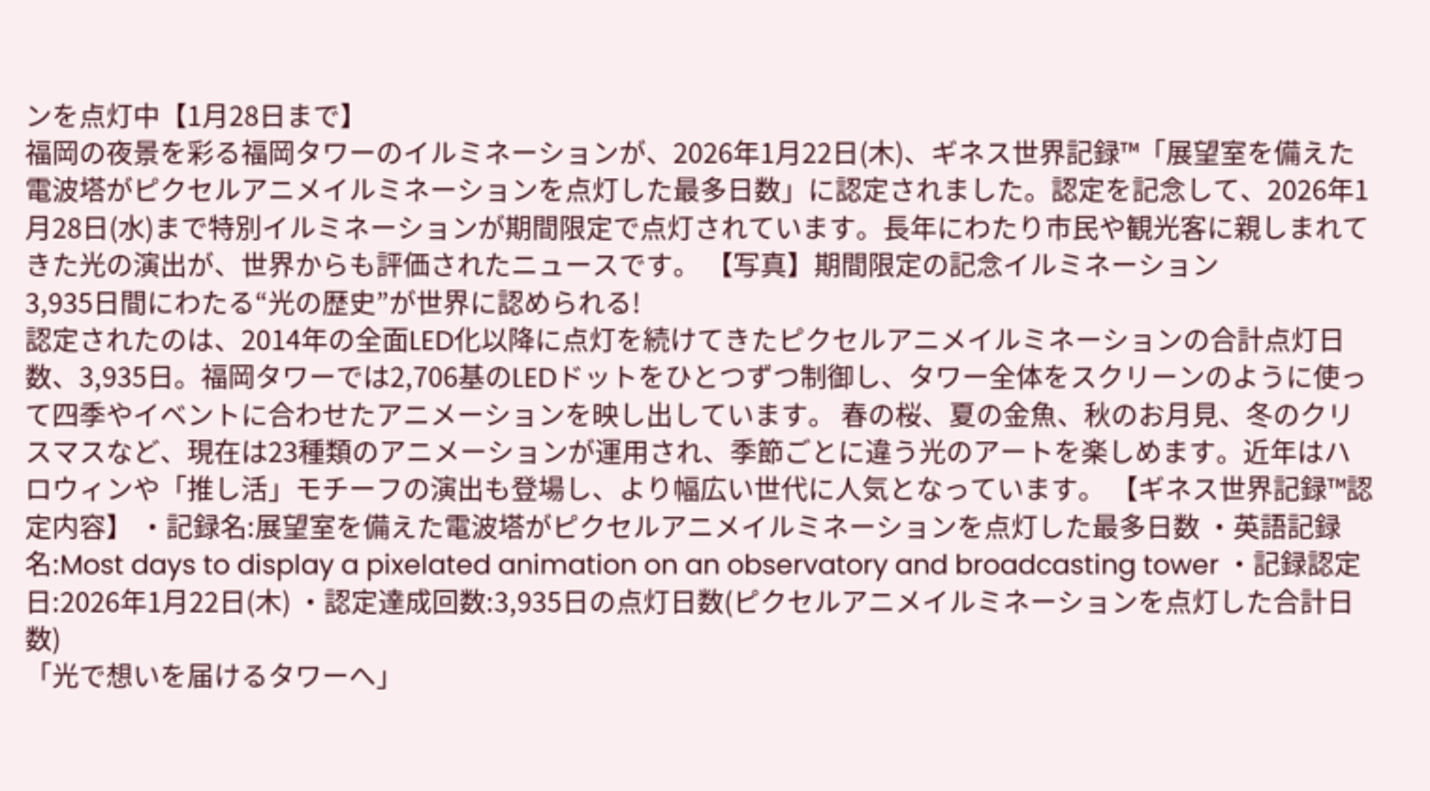ンを点灯中【1月28日まで】
福岡の夜景を彩る福岡タワーのイルミネーションが、2026年1月22日(木)、ギネス世界記録™「展望室を備えた電波塔がピクセルアニメイルミネーションを点灯した最多日数」に認定されました。認定を記念して、2026年1月28日(水)まで特別イルミネーションが期間限定で点灯されています。長年にわたり市民や観光客に親しまれてきた光の演出が、世界からも評価されたニュースです。 【写真】期間限定の記念イルミネーション
3,935日間にわたる“光の歴史”が世界に認められる!
認定されたのは、2014年の全面LED化以降に点灯を続けてきたピクセルアニメイルミネーションの合計点灯日数、3,935日。福岡タワーでは2,706基のLEDドットをひとつずつ制御し、タワー全体をスクリーンのように使って四季やイベントに合わせたアニメーションを映し出しています。 春の桜、夏の金魚、秋のお月見、冬のクリスマスなど、現在は23種類のアニメーションが運用され、季節ごとに違う光のアートを楽しめます。近年はハロウィンや「推し活」モチーフの演出も登場し、より幅広い世代に人気となっています。 【ギネス世界記録™認定内容】 ・記録名:展望室を備えた電波塔がピクセルアニメイルミネーションを点灯した最多日数 ・英語記録名:Most days to display a pixelated animation on an observatory and broadcasting tower ・記録認定日:2026年1月22日(木) ・認定達成回数:3,935日の点灯日数(ピクセルアニメイルミネーションを点灯した合計日数)
「光で想いを届けるタワーへ」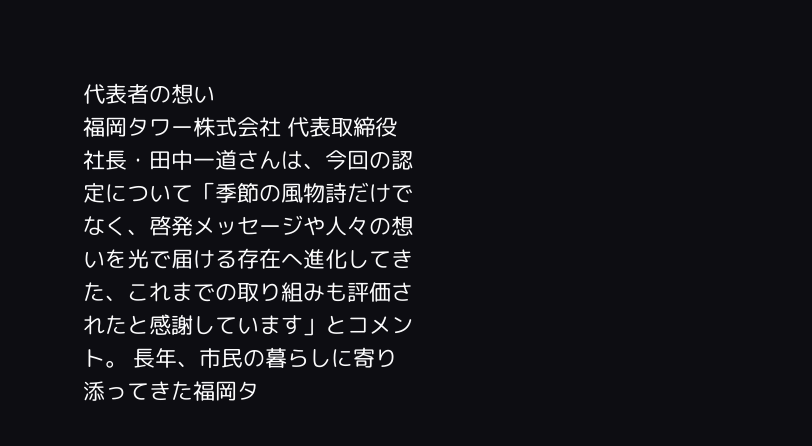代表者の想い
福岡タワー株式会社 代表取締役社長・田中一道さんは、今回の認定について「季節の風物詩だけでなく、啓発メッセージや人々の想いを光で届ける存在へ進化してきた、これまでの取り組みも評価されたと感謝しています」とコメント。 長年、市民の暮らしに寄り添ってきた福岡タ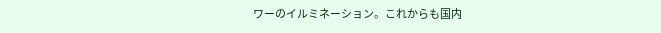ワーのイルミネーション。これからも国内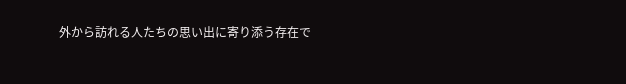外から訪れる人たちの思い出に寄り添う存在で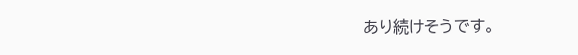あり続けそうです。